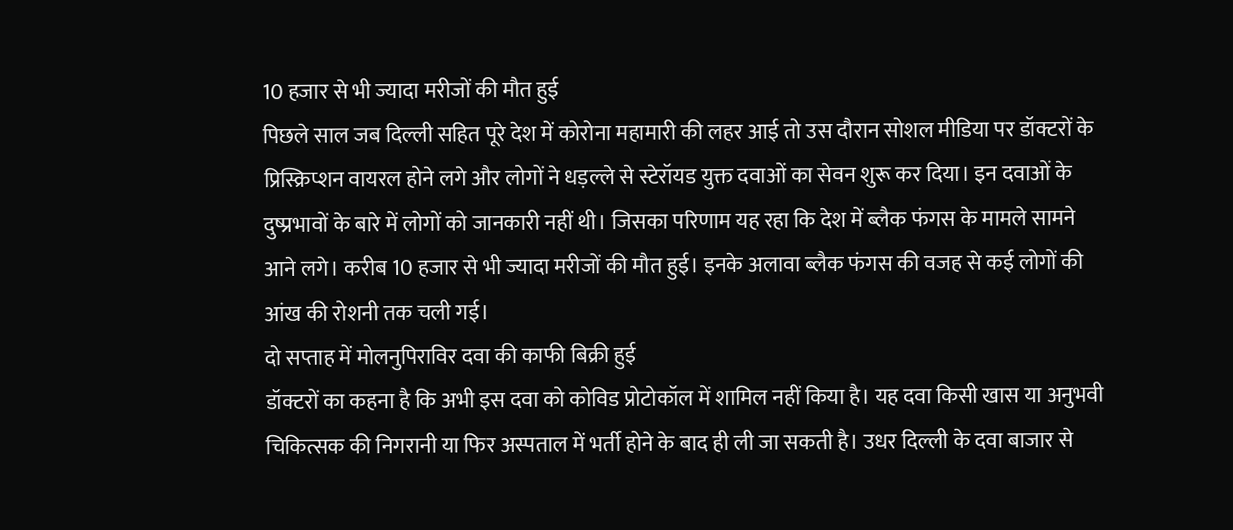10 हजार से भी ज्यादा मरीजों की मौत हुई
पिछले साल जब दिल्ली सहित पूरे देश में कोरोना महामारी की लहर आई तो उस दौरान सोशल मीडिया पर डॉक्टरों के प्रिस्क्रिप्शन वायरल होने लगे और लोगों ने धड़ल्ले से स्टेरॉयड युक्त दवाओं का सेवन शुरू कर दिया। इन दवाओं के दुष्प्रभावों के बारे में लोगों को जानकारी नहीं थी। जिसका परिणाम यह रहा कि देश में ब्लैक फंगस के मामले सामने आने लगे। करीब 10 हजार से भी ज्यादा मरीजों की मौत हुई। इनके अलावा ब्लैक फंगस की वजह से कई लोगों की आंख की रोशनी तक चली गई।
दो सप्ताह में मोलनुपिराविर दवा की काफी बिक्री हुई
डॉक्टरों का कहना है कि अभी इस दवा को कोविड प्रोटोकॉल में शामिल नहीं किया है। यह दवा किसी खास या अनुभवी चिकित्सक की निगरानी या फिर अस्पताल में भर्ती होने के बाद ही ली जा सकती है। उधर दिल्ली के दवा बाजार से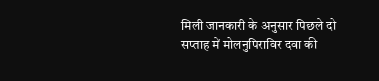मिली जानकारी के अनुसार पिछले दो सप्ताह में मोलनुपिराविर दवा की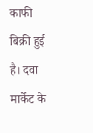काफी बिक्री हुई है। दवा मार्केट के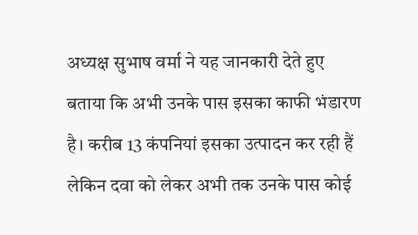अध्यक्ष सुभाष वर्मा ने यह जानकारी देते हुए बताया कि अभी उनके पास इसका काफी भंडारण है। करीब 13 कंपनियां इसका उत्पादन कर रही हैं लेकिन दवा को लेकर अभी तक उनके पास कोई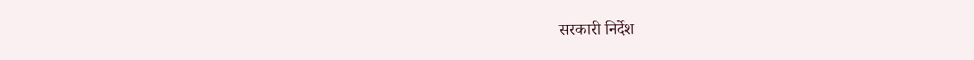सरकारी निर्देश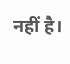नहीं है।